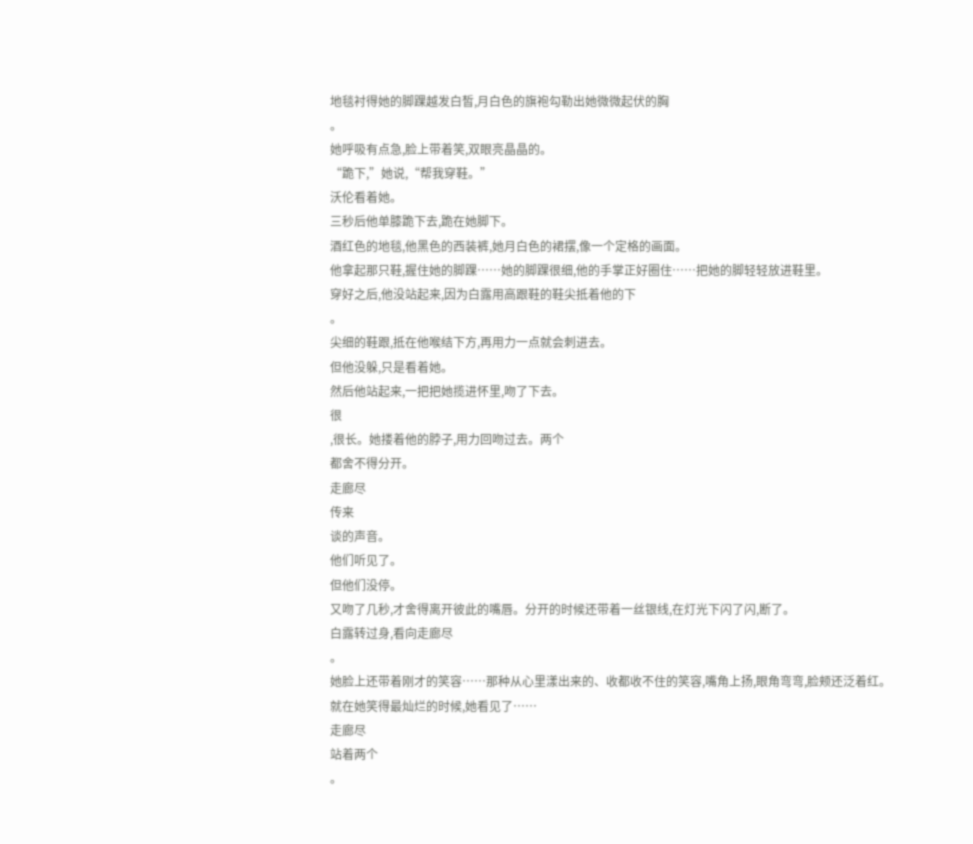地毯衬得她的脚踝越发白皙,月白色的旗袍勾勒出她微微起伏的胸
。
她呼吸有点急,脸上带着笑,双眼亮晶晶的。
“跪下,”她说,“帮我穿鞋。”
沃伦看着她。
三秒后他单膝跪下去,跪在她脚下。
酒红色的地毯,他黑色的西装裤,她月白色的裙摆,像一个定格的画面。
他拿起那只鞋,握住她的脚踝……她的脚踝很细,他的手掌正好圈住……把她的脚轻轻放进鞋里。
穿好之后,他没站起来,因为白露用高跟鞋的鞋尖抵着他的下
。
尖细的鞋跟,抵在他喉结下方,再用力一点就会刺进去。
但他没躲,只是看着她。
然后他站起来,一把把她揽进怀里,吻了下去。
很
,很长。她搂着他的脖子,用力回吻过去。两个
都舍不得分开。
走廊尽
传来
谈的声音。
他们听见了。
但他们没停。
又吻了几秒,才舍得离开彼此的嘴唇。分开的时候还带着一丝银线,在灯光下闪了闪,断了。
白露转过身,看向走廊尽
。
她脸上还带着刚才的笑容……那种从心里漾出来的、收都收不住的笑容,嘴角上扬,眼角弯弯,脸颊还泛着红。
就在她笑得最灿烂的时候,她看见了……
走廊尽
站着两个
。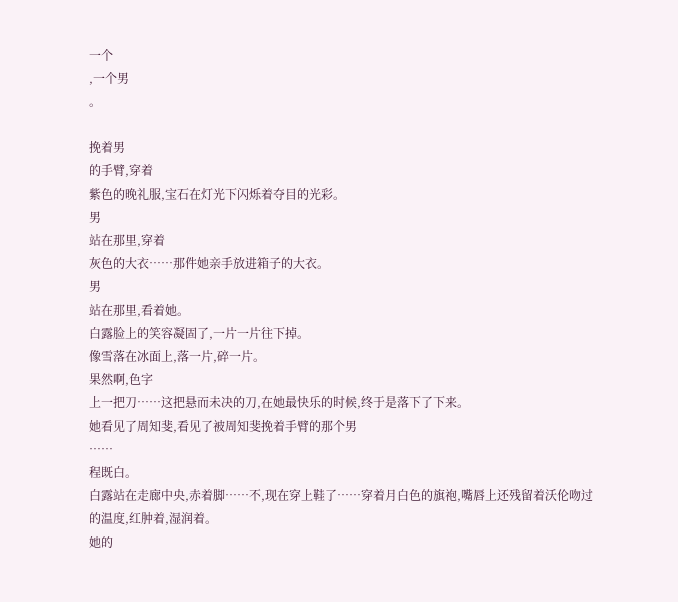一个
,一个男
。

挽着男
的手臂,穿着
紫色的晚礼服,宝石在灯光下闪烁着夺目的光彩。
男
站在那里,穿着
灰色的大衣……那件她亲手放进箱子的大衣。
男
站在那里,看着她。
白露脸上的笑容凝固了,一片一片往下掉。
像雪落在冰面上,落一片,碎一片。
果然啊,色字
上一把刀……这把悬而未决的刀,在她最快乐的时候,终于是落下了下来。
她看见了周知斐,看见了被周知斐挽着手臂的那个男
……
程既白。
白露站在走廊中央,赤着脚……不,现在穿上鞋了……穿着月白色的旗袍,嘴唇上还残留着沃伦吻过的温度,红肿着,湿润着。
她的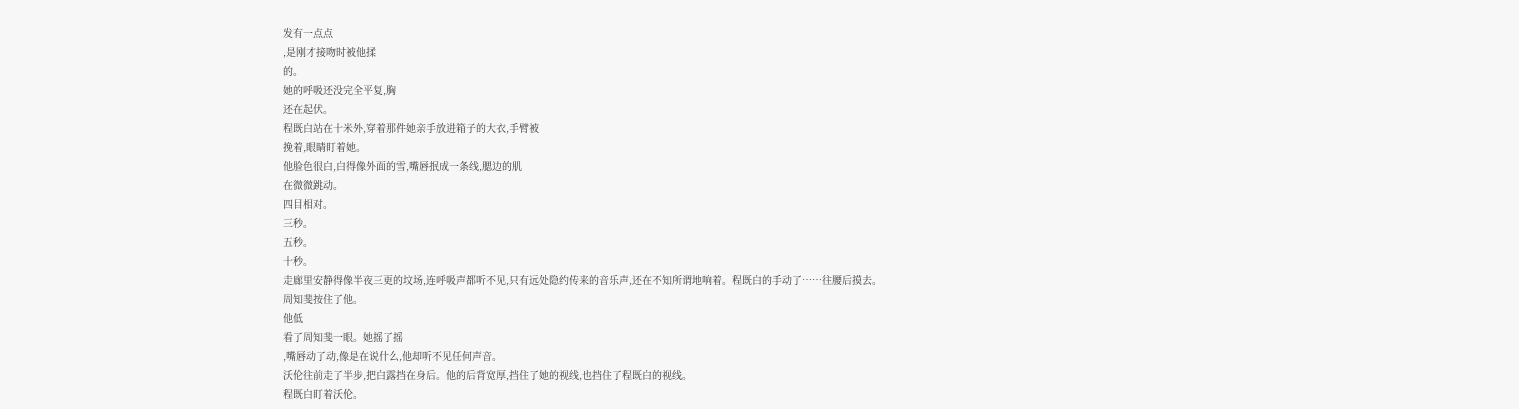发有一点点
,是刚才接吻时被他揉
的。
她的呼吸还没完全平复,胸
还在起伏。
程既白站在十米外,穿着那件她亲手放进箱子的大衣,手臂被
挽着,眼睛盯着她。
他脸色很白,白得像外面的雪,嘴唇抿成一条线,腮边的肌
在微微跳动。
四目相对。
三秒。
五秒。
十秒。
走廊里安静得像半夜三更的坟场,连呼吸声都听不见,只有远处隐约传来的音乐声,还在不知所谓地响着。程既白的手动了……往腰后摸去。
周知斐按住了他。
他低
看了周知斐一眼。她摇了摇
,嘴唇动了动,像是在说什么,他却听不见任何声音。
沃伦往前走了半步,把白露挡在身后。他的后背宽厚,挡住了她的视线,也挡住了程既白的视线。
程既白盯着沃伦。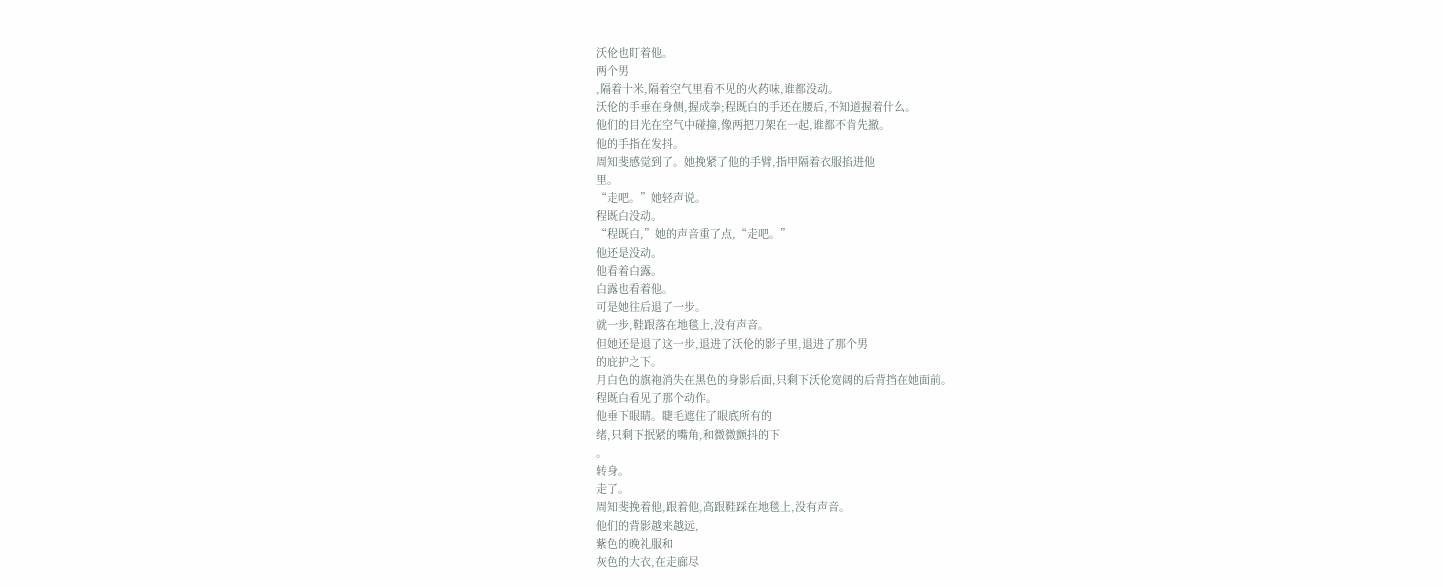沃伦也盯着他。
两个男
,隔着十米,隔着空气里看不见的火药味,谁都没动。
沃伦的手垂在身侧,握成拳;程既白的手还在腰后,不知道握着什么。
他们的目光在空气中碰撞,像两把刀架在一起,谁都不肯先撤。
他的手指在发抖。
周知斐感觉到了。她挽紧了他的手臂,指甲隔着衣服掐进他
里。
“走吧。”她轻声说。
程既白没动。
“程既白,”她的声音重了点,“走吧。”
他还是没动。
他看着白露。
白露也看着他。
可是她往后退了一步。
就一步,鞋跟落在地毯上,没有声音。
但她还是退了这一步,退进了沃伦的影子里,退进了那个男
的庇护之下。
月白色的旗袍消失在黑色的身影后面,只剩下沃伦宽阔的后背挡在她面前。
程既白看见了那个动作。
他垂下眼睛。睫毛遮住了眼底所有的
绪,只剩下抿紧的嘴角,和微微颤抖的下
。
转身。
走了。
周知斐挽着他,跟着他,高跟鞋踩在地毯上,没有声音。
他们的背影越来越远,
紫色的晚礼服和
灰色的大衣,在走廊尽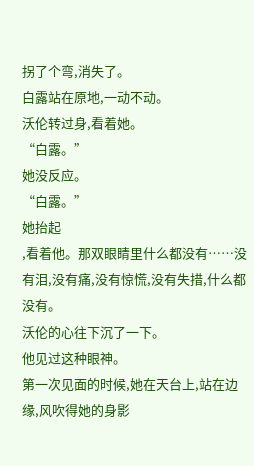拐了个弯,消失了。
白露站在原地,一动不动。
沃伦转过身,看着她。
“白露。”
她没反应。
“白露。”
她抬起
,看着他。那双眼睛里什么都没有……没有泪,没有痛,没有惊慌,没有失措,什么都没有。
沃伦的心往下沉了一下。
他见过这种眼神。
第一次见面的时候,她在天台上,站在边缘,风吹得她的身影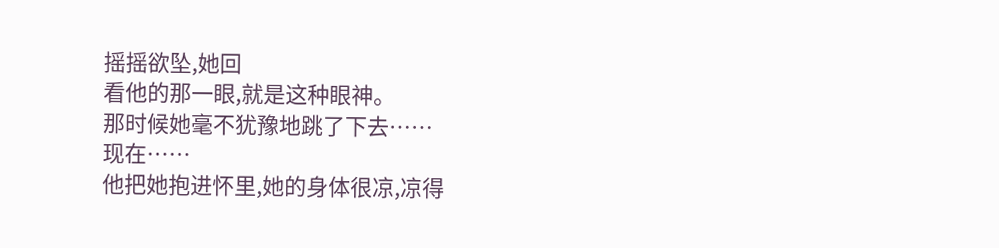摇摇欲坠,她回
看他的那一眼,就是这种眼神。
那时候她毫不犹豫地跳了下去……
现在……
他把她抱进怀里,她的身体很凉,凉得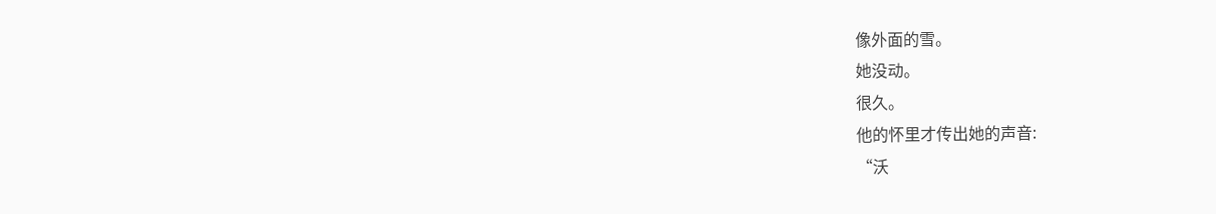像外面的雪。
她没动。
很久。
他的怀里才传出她的声音:
“沃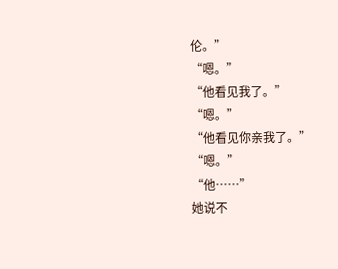伦。”
“嗯。”
“他看见我了。”
“嗯。”
“他看见你亲我了。”
“嗯。”
“他……”
她说不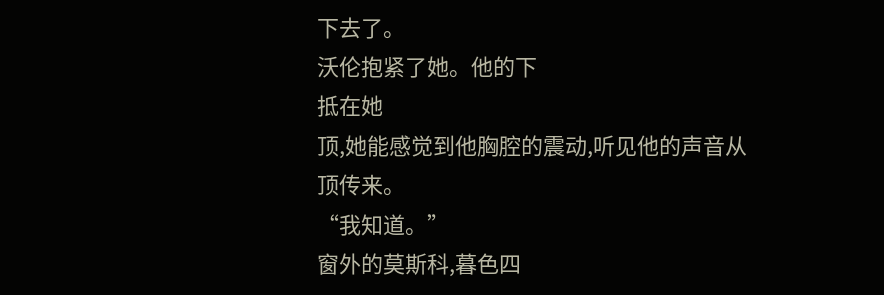下去了。
沃伦抱紧了她。他的下
抵在她
顶,她能感觉到他胸腔的震动,听见他的声音从
顶传来。
“我知道。”
窗外的莫斯科,暮色四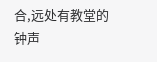合,远处有教堂的钟声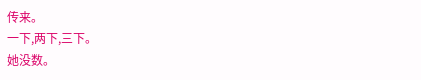传来。
一下,两下,三下。
她没数。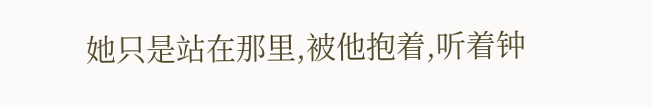她只是站在那里,被他抱着,听着钟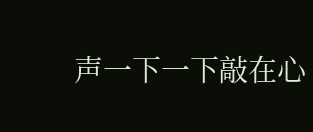声一下一下敲在心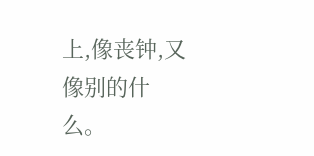上,像丧钟,又像别的什么。